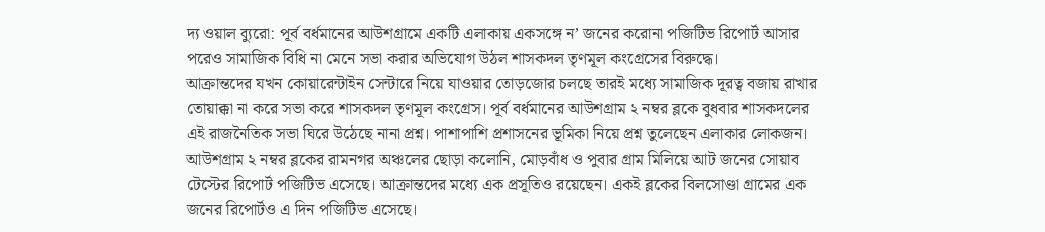দ্য ওয়াল ব্যুরো: পূর্ব বর্ধমানের আউশগ্রামে একটি এলাকায় একসঙ্গে ন’ জনের করোনা পজিটিভ রিপোর্ট আসার পরেও সামাজিক বিধি না মেনে সভা করার অভিযোগ উঠল শাসকদল তৃণমূল কংগ্রেসের বিরুদ্ধে।
আক্রান্তদের যখন কোয়ারেন্টাইন সেন্টারে নিয়ে যাওয়ার তোড়জোর চলছে তারই মধ্যে সামাজিক দূরত্ব বজায় রাখার তোয়াক্কা না করে সভা করে শাসকদল তৃণমূল কংগ্রেস। পূর্ব বর্ধমানের আউশগ্রাম ২ নম্বর ব্লকে বুধবার শাসকদলের এই রাজনৈতিক সভা ঘিরে উঠেছে নানা প্রশ্ন। পাশাপাশি প্রশাসনের ভূমিকা নিয়ে প্রশ্ন তুলেছেন এলাকার লোকজন।
আউশগ্রাম ২ নম্বর ব্লকের রামনগর অঞ্চলের ছোড়া কলোনি, মোড়বাঁধ ও পুবার গ্রাম মিলিয়ে আট জনের সোয়াব টেস্টের রিপোর্ট পজিটিভ এসেছে। আক্রান্তদের মধ্যে এক প্রসূতিও রয়েছেন। একই ব্লকের বিলসোণ্ডা গ্রামের এক জনের রিপোর্টও এ দিন পজিটিভ এসেছে।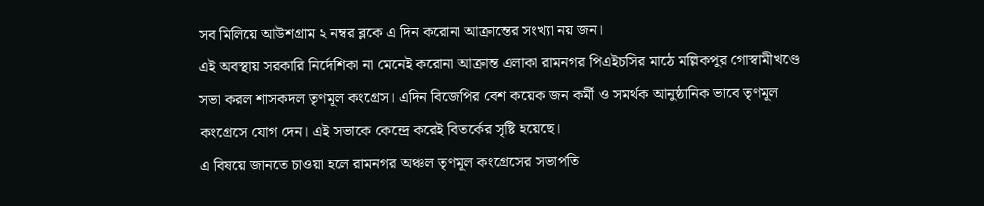সব মিলিয়ে আউশগ্রাম ২ নম্বর ব্লকে এ দিন করোনা আক্রান্তের সংখ্যা নয় জন।
এই অবস্থায় সরকারি নির্দেশিকা না মেনেই করোনা আক্রান্ত এলাকা রামনগর পিএইচসির মাঠে মল্লিকপুর গোস্বামীখণ্ডে সভা করল শাসকদল তৃণমূল কংগ্রেস। এদিন বিজেপির বেশ কয়েক জন কর্মী ও সমর্থক আনুষ্ঠানিক ভাবে তৃণমূল কংগ্রেসে যোগ দেন। এই সভাকে কেন্দ্রে করেই বিতর্কের সৃষ্টি হয়েছে।
এ বিষয়ে জানতে চাওয়া হলে রামনগর অঞ্চল তৃণমূল কংগ্রেসের সভাপতি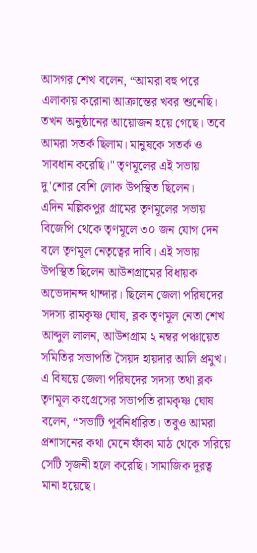আসগর শেখ বলেন, “আমরা বহু পরে এলাকায় করোনা আক্রান্তের খবর শুনেছি। তখন অনুষ্ঠানের আয়োজন হয়ে গেছে। তবে আমরা সতর্ক ছিলাম। মানুষকে সতর্ক ও সাবধান করেছি।" তৃণমূলের এই সভায় দু'শোর বেশি লোক উপস্থিত ছিলেন।
এদিন মল্লিকপুর গ্রামের তৃণমূলের সভায় বিজেপি থেকে তৃণমূলে ৩০ জন যোগ দেন বলে তৃণমূল নেতৃত্বের দাবি। এই সভায় উপস্থিত ছিলেন আউশগ্রামের বিধায়ক অভেদানন্দ থান্দার। ছিলেন জেলা পরিষদের সদস্য রামকৃষ্ণ ঘোষ, ব্লক তৃণমূল নেতা শেখ আব্দুল লালন, আউশগ্রাম ২ নম্বর পঞ্চায়েত সমিতির সভাপতি সৈয়দ হায়দার আলি প্রমুখ।
এ বিষয়ে জেলা পরিষদের সদস্য তথা ব্লক তৃণমূল কংগ্রেসের সভাপতি রামকৃষ্ণ ঘোষ বলেন, “সভাটি পূর্বনির্ধারিত। তবুও আমরা প্রশাসনের কথা মেনে ফাঁকা মাঠ থেকে সরিয়ে সেটি সৃজনী হলে করেছি। সামাজিক দূরত্ব মানা হয়েছে।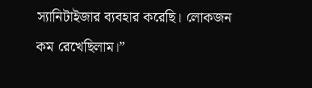স্যানিটাইজার ব্যবহার করেছি। লোকজন কম রেখেছিলাম।”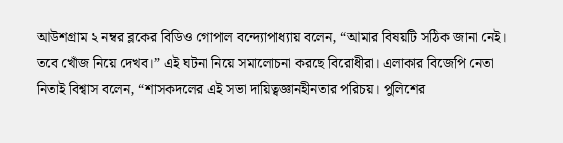আউশগ্রাম ২ নম্বর ব্লকের বিডিও গোপাল বন্দ্যোপাধ্যায় বলেন, “আমার বিষয়টি সঠিক জানা নেই। তবে খোঁজ নিয়ে দেখব।” এই ঘটনা নিয়ে সমালোচনা করছে বিরোধীরা। এলাকার বিজেপি নেতা নিতাই বিশ্বাস বলেন, “শাসকদলের এই সভা দায়িত্বজ্ঞানহীনতার পরিচয়। পুলিশের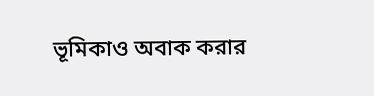ভূমিকাও অবাক করার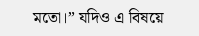মতো।” যদিও এ বিষয়ে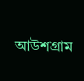আউশগ্রাম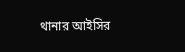থানার আইসির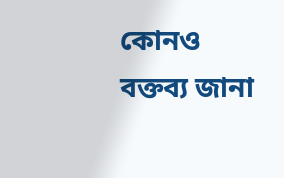কোনও বক্তব্য জানা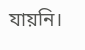যায়নি।